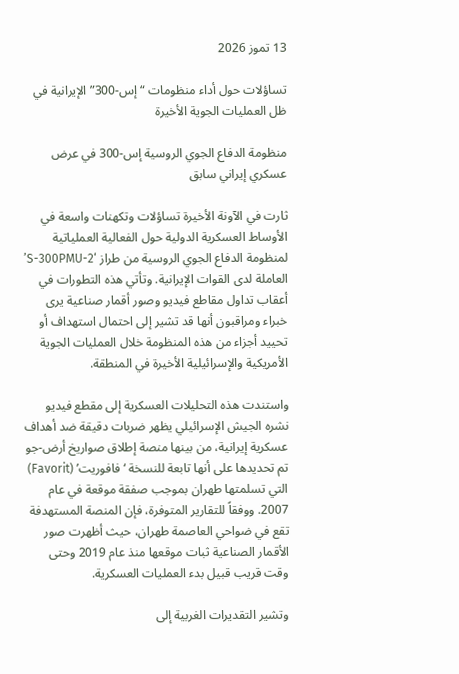13 تموز 2026

تساؤلات حول أداء منظومات “إس-300” الإيرانية في ظل العمليات الجوية الأخيرة

منظومة الدفاع الجوي الروسية إس-300 في عرض عسكري إيراني سابق

ثارت في الآونة الأخيرة تساؤلات وتكهنات واسعة في الأوساط العسكرية الدولية حول الفعالية العملياتية لمنظومة الدفاع الجوي الروسية من طراز ‘S-300PMU-2’ العاملة لدى القوات الإيرانية. وتأتي هذه التطورات في أعقاب تداول مقاطع فيديو وصور أقمار صناعية يرى خبراء ومراقبون أنها قد تشير إلى احتمال استهداف أو تحييد أجزاء من هذه المنظومة خلال العمليات الجوية الأمريكية والإسرائيلية الأخيرة في المنطقة.

واستندت هذه التحليلات العسكرية إلى مقطع فيديو نشره الجيش الإسرائيلي يظهر ضربات دقيقة ضد أهداف عسكرية إيرانية، من بينها منصة إطلاق صواريخ أرض-جو تم تحديدها على أنها تابعة للنسخة ‘فافوريت’ (Favorit) التي تسلمتها طهران بموجب صفقة موقعة في عام 2007. ووفقاً للتقارير المتوفرة، فإن المنصة المستهدفة تقع في ضواحي العاصمة طهران، حيث أظهرت صور الأقمار الصناعية ثبات موقعها منذ عام 2019 وحتى وقت قريب قبيل بدء العمليات العسكرية.

وتشير التقديرات الغربية إلى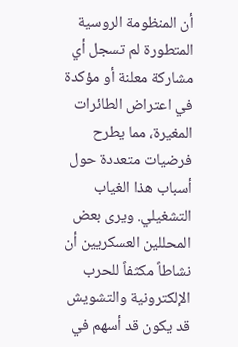أن المنظومة الروسية المتطورة لم تسجل أي مشاركة معلنة أو مؤكدة في اعتراض الطائرات المغيرة، مما يطرح فرضيات متعددة حول أسباب هذا الغياب التشغيلي. ويرى بعض المحللين العسكريين أن نشاطاً مكثفاً للحرب الإلكترونية والتشويش قد يكون قد أسهم في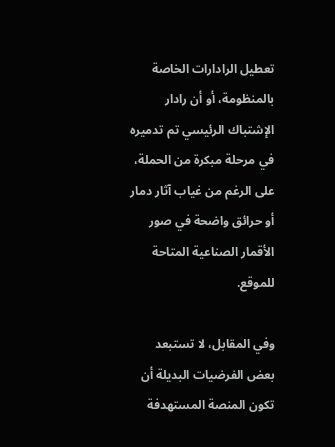تعطيل الرادارات الخاصة بالمنظومة، أو أن رادار الإشتباك الرئيسي تم تدميره في مرحلة مبكرة من الحملة، على الرغم من غياب آثار دمار أو حرائق واضحة في صور الأقمار الصناعية المتاحة للموقع.

وفي المقابل، لا تستبعد بعض الفرضيات البديلة أن تكون المنصة المستهدفة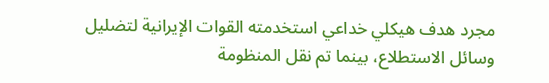مجرد هدف هيكلي خداعي استخدمته القوات الإيرانية لتضليل وسائل الاستطلاع، بينما تم نقل المنظومة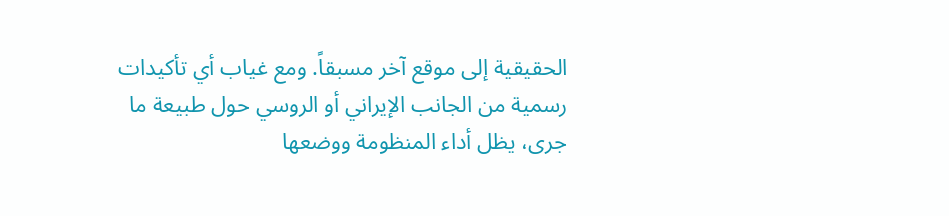الحقيقية إلى موقع آخر مسبقاً. ومع غياب أي تأكيدات رسمية من الجانب الإيراني أو الروسي حول طبيعة ما جرى، يظل أداء المنظومة ووضعها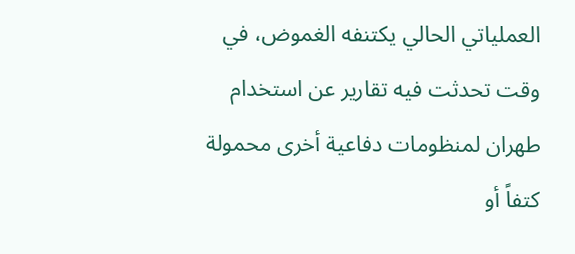العملياتي الحالي يكتنفه الغموض، في وقت تحدثت فيه تقارير عن استخدام طهران لمنظومات دفاعية أخرى محمولة كتفاً أو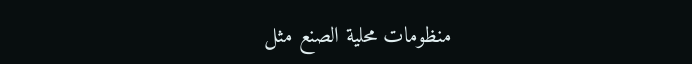منظومات محلية الصنع مثل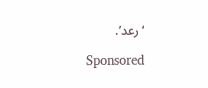‘رعد’.

Sponsored